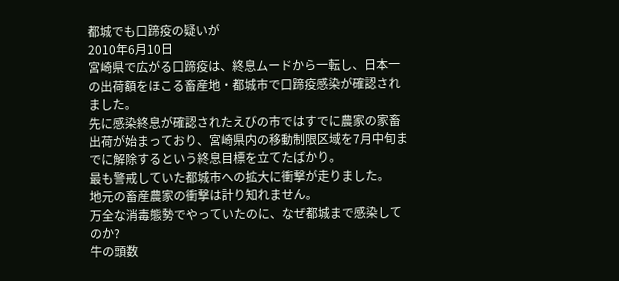都城でも口蹄疫の疑いが
2010年6月10日
宮崎県で広がる口蹄疫は、終息ムードから一転し、日本一の出荷額をほこる畜産地・都城市で口蹄疫感染が確認されました。
先に感染終息が確認されたえびの市ではすでに農家の家畜出荷が始まっており、宮崎県内の移動制限区域を7月中旬までに解除するという終息目標を立てたばかり。
最も警戒していた都城市への拡大に衝撃が走りました。
地元の畜産農家の衝撃は計り知れません。
万全な消毒態勢でやっていたのに、なぜ都城まで感染してのか?
牛の頭数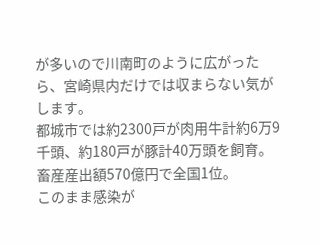が多いので川南町のように広がったら、宮崎県内だけでは収まらない気がします。
都城市では約2300戸が肉用牛計約6万9千頭、約180戸が豚計40万頭を飼育。
畜産産出額570億円で全国1位。
このまま感染が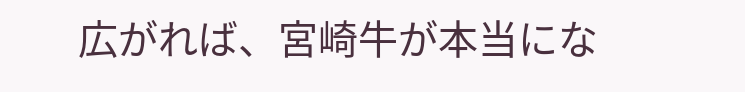広がれば、宮崎牛が本当にな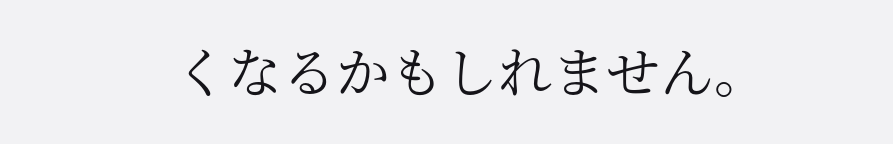くなるかもしれません。